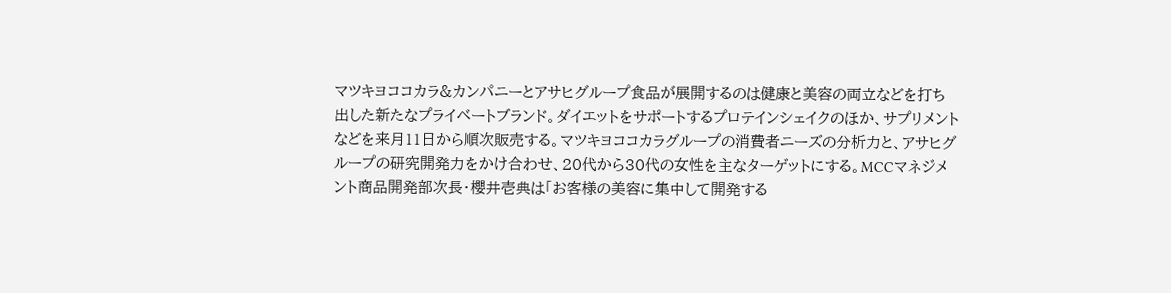マツキヨココカラ&カンパニーとアサヒグループ食品が展開するのは健康と美容の両立などを打ち出した新たなプライベートブランド。ダイエットをサポートするプロテインシェイクのほか、サプリメントなどを来月11日から順次販売する。マツキヨココカラグループの消費者ニーズの分析力と、アサヒグループの研究開発力をかけ合わせ、20代から30代の女性を主なターゲットにする。MCCマネジメント商品開発部次長・櫻井壱典は「お客様の美容に集中して開発する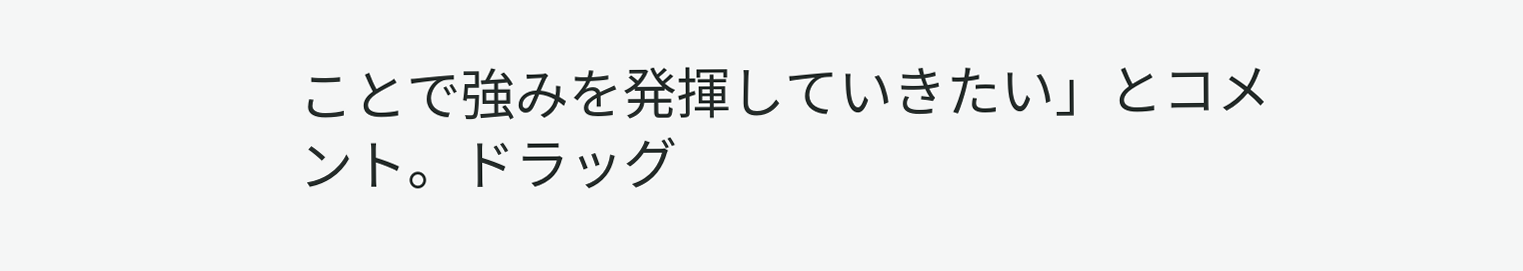ことで強みを発揮していきたい」とコメント。ドラッグ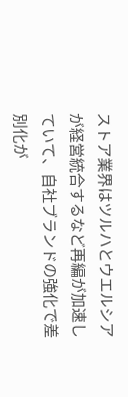ストア業界はツルハとウエルシアが経営統合するなど再編が加速していて、自社ブランドの強化で差別化が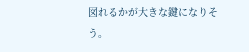図れるかが大きな鍵になりそう。